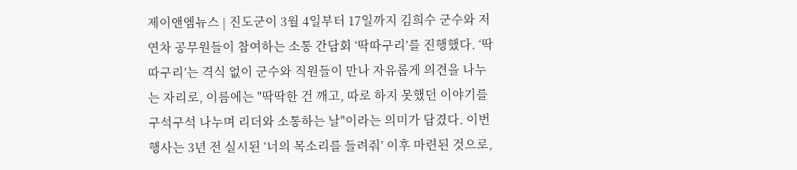제이앤엠뉴스 | 진도군이 3월 4일부터 17일까지 김희수 군수와 저연차 공무원들이 참여하는 소통 간담회 ‘딱따구리’를 진행했다. ‘딱따구리’는 격식 없이 군수와 직원들이 만나 자유롭게 의견을 나누는 자리로, 이름에는 "딱딱한 건 깨고, 따로 하지 못했던 이야기를 구석구석 나누며 리더와 소통하는 날"이라는 의미가 담겼다. 이번 행사는 3년 전 실시된 ‘너의 목소리를 들려줘’ 이후 마련된 것으로,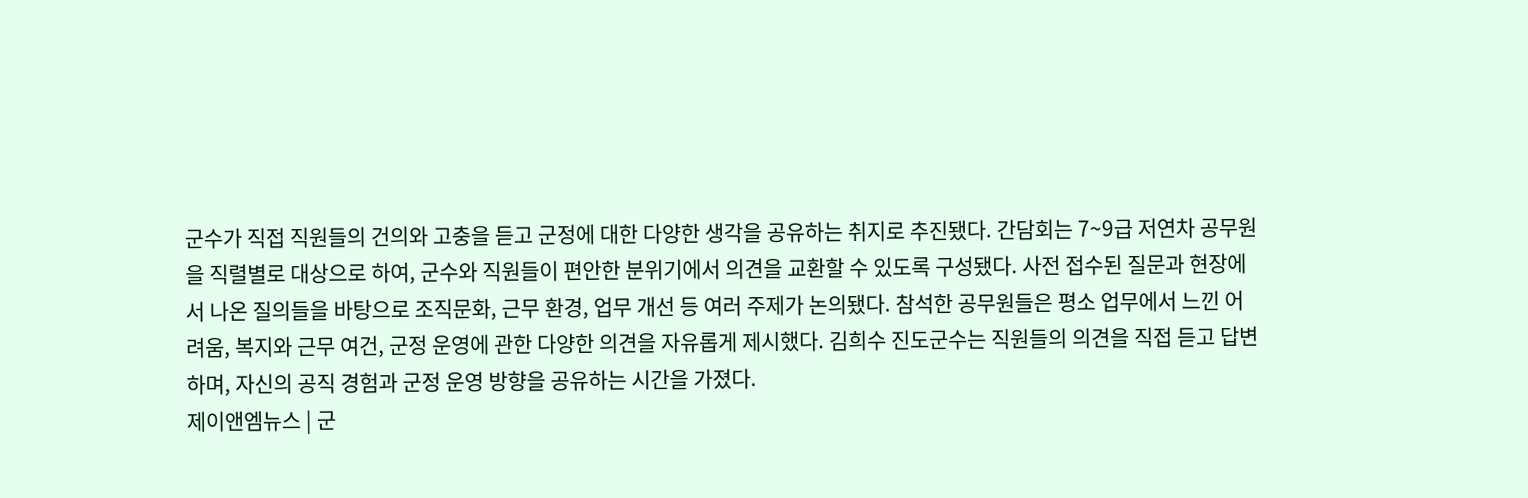군수가 직접 직원들의 건의와 고충을 듣고 군정에 대한 다양한 생각을 공유하는 취지로 추진됐다. 간담회는 7~9급 저연차 공무원을 직렬별로 대상으로 하여, 군수와 직원들이 편안한 분위기에서 의견을 교환할 수 있도록 구성됐다. 사전 접수된 질문과 현장에서 나온 질의들을 바탕으로 조직문화, 근무 환경, 업무 개선 등 여러 주제가 논의됐다. 참석한 공무원들은 평소 업무에서 느낀 어려움, 복지와 근무 여건, 군정 운영에 관한 다양한 의견을 자유롭게 제시했다. 김희수 진도군수는 직원들의 의견을 직접 듣고 답변하며, 자신의 공직 경험과 군정 운영 방향을 공유하는 시간을 가졌다.
제이앤엠뉴스 | 군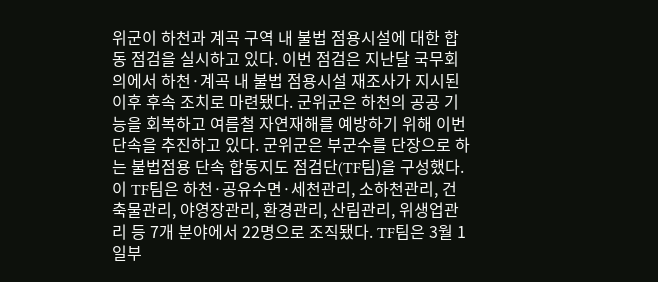위군이 하천과 계곡 구역 내 불법 점용시설에 대한 합동 점검을 실시하고 있다. 이번 점검은 지난달 국무회의에서 하천·계곡 내 불법 점용시설 재조사가 지시된 이후 후속 조치로 마련됐다. 군위군은 하천의 공공 기능을 회복하고 여름철 자연재해를 예방하기 위해 이번 단속을 추진하고 있다. 군위군은 부군수를 단장으로 하는 불법점용 단속 합동지도 점검단(TF팀)을 구성했다. 이 TF팀은 하천·공유수면·세천관리, 소하천관리, 건축물관리, 야영장관리, 환경관리, 산림관리, 위생업관리 등 7개 분야에서 22명으로 조직됐다. TF팀은 3월 1일부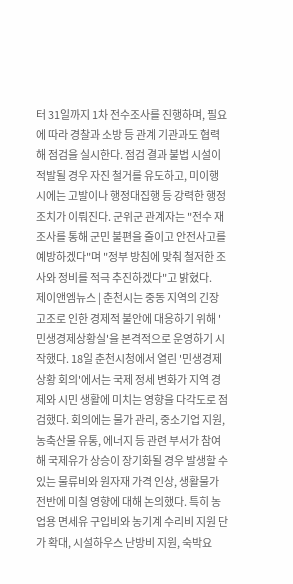터 31일까지 1차 전수조사를 진행하며, 필요에 따라 경찰과 소방 등 관계 기관과도 협력해 점검을 실시한다. 점검 결과 불법 시설이 적발될 경우 자진 철거를 유도하고, 미이행 시에는 고발이나 행정대집행 등 강력한 행정조치가 이뤄진다. 군위군 관계자는 "전수 재조사를 통해 군민 불편을 줄이고 안전사고를 예방하겠다"며 "정부 방침에 맞춰 철저한 조사와 정비를 적극 추진하겠다"고 밝혔다.
제이앤엠뉴스 | 춘천시는 중동 지역의 긴장 고조로 인한 경제적 불안에 대응하기 위해 '민생경제상황실'을 본격적으로 운영하기 시작했다. 18일 춘천시청에서 열린 '민생경제 상황 회의'에서는 국제 정세 변화가 지역 경제와 시민 생활에 미치는 영향을 다각도로 점검했다. 회의에는 물가 관리, 중소기업 지원, 농축산물 유통, 에너지 등 관련 부서가 참여해 국제유가 상승이 장기화될 경우 발생할 수 있는 물류비와 원자재 가격 인상, 생활물가 전반에 미칠 영향에 대해 논의했다. 특히 농업용 면세유 구입비와 농기계 수리비 지원 단가 확대, 시설하우스 난방비 지원, 숙박요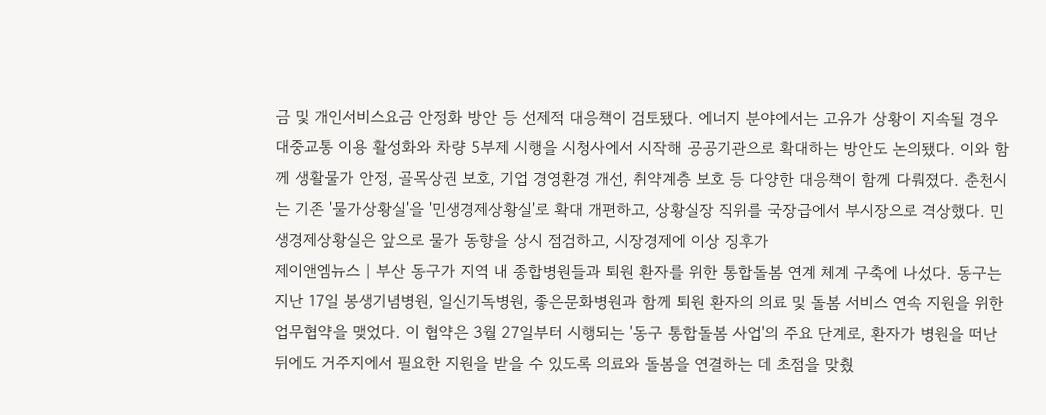금 및 개인서비스요금 안정화 방안 등 선제적 대응책이 검토됐다. 에너지 분야에서는 고유가 상황이 지속될 경우 대중교통 이용 활성화와 차량 5부제 시행을 시청사에서 시작해 공공기관으로 확대하는 방안도 논의됐다. 이와 함께 생활물가 안정, 골목상권 보호, 기업 경영환경 개선, 취약계층 보호 등 다양한 대응책이 함께 다뤄졌다. 춘천시는 기존 '물가상황실'을 '민생경제상황실'로 확대 개편하고, 상황실장 직위를 국장급에서 부시장으로 격상했다. 민생경제상황실은 앞으로 물가 동향을 상시 점검하고, 시장경제에 이상 징후가
제이앤엠뉴스 | 부산 동구가 지역 내 종합병원들과 퇴원 환자를 위한 통합돌봄 연계 체계 구축에 나섰다. 동구는 지난 17일 봉생기념병원, 일신기독병원, 좋은문화병원과 함께 퇴원 환자의 의료 및 돌봄 서비스 연속 지원을 위한 업무협약을 맺었다. 이 협약은 3월 27일부터 시행되는 '동구 통합돌봄 사업'의 주요 단계로, 환자가 병원을 떠난 뒤에도 거주지에서 필요한 지원을 받을 수 있도록 의료와 돌봄을 연결하는 데 초점을 맞췄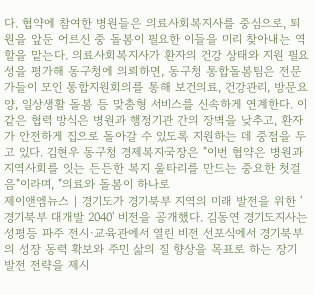다. 협약에 참여한 병원들은 의료사회복지사를 중심으로, 퇴원을 앞둔 어르신 중 돌봄이 필요한 이들을 미리 찾아내는 역할을 맡는다. 의료사회복지사가 환자의 건강 상태와 지원 필요성을 평가해 동구청에 의뢰하면, 동구청 통합돌봄팀은 전문가들이 모인 통합지원회의를 통해 보건의료, 건강관리, 방문요양, 일상생활 돌봄 등 맞춤형 서비스를 신속하게 연계한다. 이 같은 협력 방식은 병원과 행정기관 간의 장벽을 낮추고, 환자가 안전하게 집으로 돌아갈 수 있도록 지원하는 데 중점을 두고 있다. 김현우 동구청 경제복지국장은 "이번 협약은 병원과 지역사회를 잇는 든든한 복지 울타리를 만드는 중요한 첫걸음"이라며, "의료와 돌봄이 하나로
제이앤엠뉴스 | 경기도가 경기북부 지역의 미래 발전을 위한 '경기북부 대개발 2040' 비전을 공개했다. 김동연 경기도지사는 성평등 파주 전시·교육관에서 열린 비전 선포식에서 경기북부의 성장 동력 확보와 주민 삶의 질 향상을 목표로 하는 장기 발전 전략을 제시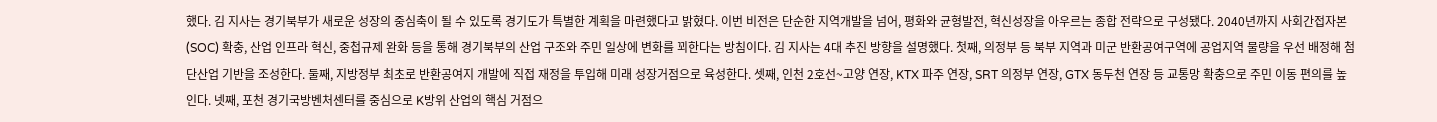했다. 김 지사는 경기북부가 새로운 성장의 중심축이 될 수 있도록 경기도가 특별한 계획을 마련했다고 밝혔다. 이번 비전은 단순한 지역개발을 넘어, 평화와 균형발전, 혁신성장을 아우르는 종합 전략으로 구성됐다. 2040년까지 사회간접자본(SOC) 확충, 산업 인프라 혁신, 중첩규제 완화 등을 통해 경기북부의 산업 구조와 주민 일상에 변화를 꾀한다는 방침이다. 김 지사는 4대 추진 방향을 설명했다. 첫째, 의정부 등 북부 지역과 미군 반환공여구역에 공업지역 물량을 우선 배정해 첨단산업 기반을 조성한다. 둘째, 지방정부 최초로 반환공여지 개발에 직접 재정을 투입해 미래 성장거점으로 육성한다. 셋째, 인천 2호선~고양 연장, KTX 파주 연장, SRT 의정부 연장, GTX 동두천 연장 등 교통망 확충으로 주민 이동 편의를 높인다. 넷째, 포천 경기국방벤처센터를 중심으로 K방위 산업의 핵심 거점으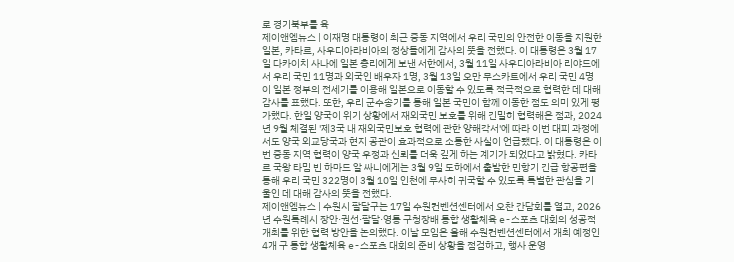로 경기북부를 육
제이앤엠뉴스 | 이재명 대통령이 최근 중동 지역에서 우리 국민의 안전한 이동을 지원한 일본, 카타르, 사우디아라비아의 정상들에게 감사의 뜻을 전했다. 이 대통령은 3월 17일 다카이치 사나에 일본 총리에게 보낸 서한에서, 3월 11일 사우디아라비아 리야드에서 우리 국민 11명과 외국인 배우자 1명, 3월 13일 오만 무스카트에서 우리 국민 4명이 일본 정부의 전세기를 이용해 일본으로 이동할 수 있도록 적극적으로 협력한 데 대해 감사를 표했다. 또한, 우리 군수송기를 통해 일본 국민이 함께 이동한 점도 의미 있게 평가했다. 한일 양국이 위기 상황에서 재외국민 보호를 위해 긴밀히 협력해온 점과, 2024년 9월 체결된 '제3국 내 재외국민보호 협력에 관한 양해각서'에 따라 이번 대피 과정에서도 양국 외교당국과 현지 공관이 효과적으로 소통한 사실이 언급됐다. 이 대통령은 이번 중동 지역 협력이 양국 우정과 신뢰를 더욱 깊게 하는 계기가 되었다고 밝혔다. 카타르 국왕 타밈 빈 하마드 알 싸니에게는 3월 9일 도하에서 출발한 민항기 긴급 항공편을 통해 우리 국민 322명이 3월 10일 인천에 무사히 귀국할 수 있도록 특별한 관심을 기울인 데 대해 감사의 뜻을 전했다.
제이앤엠뉴스 | 수원시 팔달구는 17일 수원컨벤션센터에서 오찬 간담회를 열고, 2026년 수원특례시 장안·권선·팔달·영통 구청장배 통합 생활체육 e-스포츠 대회의 성공적 개최를 위한 협력 방안을 논의했다. 이날 모임은 올해 수원컨벤션센터에서 개최 예정인 4개 구 통합 생활체육 e-스포츠 대회의 준비 상황을 점검하고, 행사 운영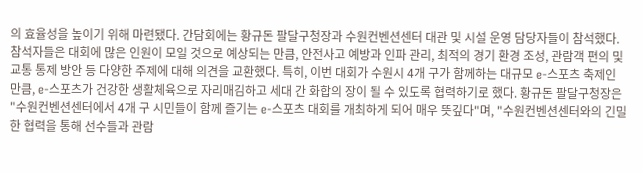의 효율성을 높이기 위해 마련됐다. 간담회에는 황규돈 팔달구청장과 수원컨벤션센터 대관 및 시설 운영 담당자들이 참석했다. 참석자들은 대회에 많은 인원이 모일 것으로 예상되는 만큼, 안전사고 예방과 인파 관리, 최적의 경기 환경 조성, 관람객 편의 및 교통 통제 방안 등 다양한 주제에 대해 의견을 교환했다. 특히, 이번 대회가 수원시 4개 구가 함께하는 대규모 e-스포츠 축제인 만큼, e-스포츠가 건강한 생활체육으로 자리매김하고 세대 간 화합의 장이 될 수 있도록 협력하기로 했다. 황규돈 팔달구청장은 "수원컨벤션센터에서 4개 구 시민들이 함께 즐기는 e-스포츠 대회를 개최하게 되어 매우 뜻깊다"며, "수원컨벤션센터와의 긴밀한 협력을 통해 선수들과 관람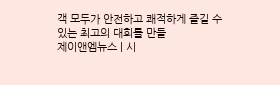객 모두가 안전하고 쾌적하게 즐길 수 있는 최고의 대회를 만들
제이앤엠뉴스 | 시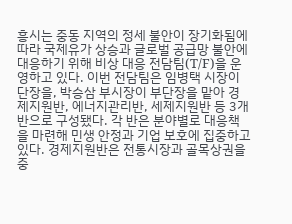흥시는 중동 지역의 정세 불안이 장기화됨에 따라 국제유가 상승과 글로벌 공급망 불안에 대응하기 위해 비상 대응 전담팀(T/F)을 운영하고 있다. 이번 전담팀은 임병택 시장이 단장을, 박승삼 부시장이 부단장을 맡아 경제지원반, 에너지관리반, 세제지원반 등 3개 반으로 구성됐다. 각 반은 분야별로 대응책을 마련해 민생 안정과 기업 보호에 집중하고 있다. 경제지원반은 전통시장과 골목상권을 중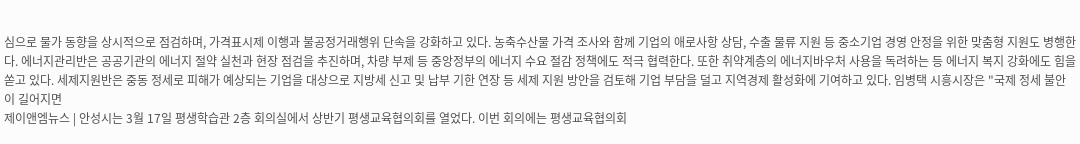심으로 물가 동향을 상시적으로 점검하며, 가격표시제 이행과 불공정거래행위 단속을 강화하고 있다. 농축수산물 가격 조사와 함께 기업의 애로사항 상담, 수출 물류 지원 등 중소기업 경영 안정을 위한 맞춤형 지원도 병행한다. 에너지관리반은 공공기관의 에너지 절약 실천과 현장 점검을 추진하며, 차량 부제 등 중앙정부의 에너지 수요 절감 정책에도 적극 협력한다. 또한 취약계층의 에너지바우처 사용을 독려하는 등 에너지 복지 강화에도 힘을 쏟고 있다. 세제지원반은 중동 정세로 피해가 예상되는 기업을 대상으로 지방세 신고 및 납부 기한 연장 등 세제 지원 방안을 검토해 기업 부담을 덜고 지역경제 활성화에 기여하고 있다. 임병택 시흥시장은 "국제 정세 불안이 길어지면
제이앤엠뉴스 | 안성시는 3월 17일 평생학습관 2층 회의실에서 상반기 평생교육협의회를 열었다. 이번 회의에는 평생교육협의회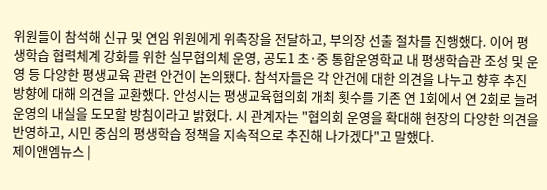위원들이 참석해 신규 및 연임 위원에게 위촉장을 전달하고, 부의장 선출 절차를 진행했다. 이어 평생학습 협력체계 강화를 위한 실무협의체 운영, 공도1 초·중 통합운영학교 내 평생학습관 조성 및 운영 등 다양한 평생교육 관련 안건이 논의됐다. 참석자들은 각 안건에 대한 의견을 나누고 향후 추진 방향에 대해 의견을 교환했다. 안성시는 평생교육협의회 개최 횟수를 기존 연 1회에서 연 2회로 늘려 운영의 내실을 도모할 방침이라고 밝혔다. 시 관계자는 "협의회 운영을 확대해 현장의 다양한 의견을 반영하고, 시민 중심의 평생학습 정책을 지속적으로 추진해 나가겠다"고 말했다.
제이앤엠뉴스 |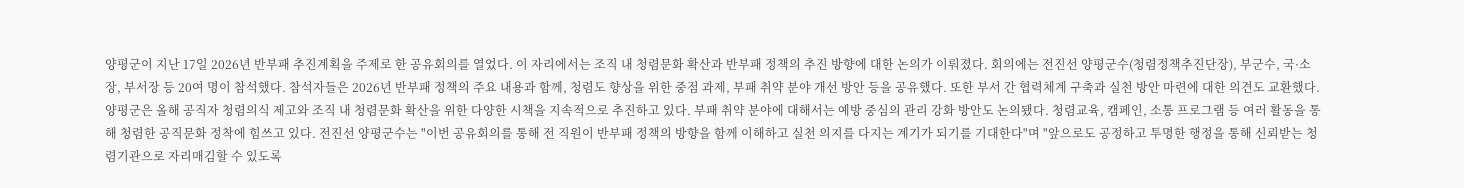양평군이 지난 17일 2026년 반부패 추진계획을 주제로 한 공유회의를 열었다. 이 자리에서는 조직 내 청렴문화 확산과 반부패 정책의 추진 방향에 대한 논의가 이뤄졌다. 회의에는 전진선 양평군수(청렴정책추진단장), 부군수, 국·소장, 부서장 등 20여 명이 참석했다. 참석자들은 2026년 반부패 정책의 주요 내용과 함께, 청렴도 향상을 위한 중점 과제, 부패 취약 분야 개선 방안 등을 공유했다. 또한 부서 간 협력체계 구축과 실천 방안 마련에 대한 의견도 교환했다. 양평군은 올해 공직자 청렴의식 제고와 조직 내 청렴문화 확산을 위한 다양한 시책을 지속적으로 추진하고 있다. 부패 취약 분야에 대해서는 예방 중심의 관리 강화 방안도 논의됐다. 청렴교육, 캠페인, 소통 프로그램 등 여러 활동을 통해 청렴한 공직문화 정착에 힘쓰고 있다. 전진선 양평군수는 "이번 공유회의를 통해 전 직원이 반부패 정책의 방향을 함께 이해하고 실천 의지를 다지는 계기가 되기를 기대한다"며 "앞으로도 공정하고 투명한 행정을 통해 신뢰받는 청렴기관으로 자리매김할 수 있도록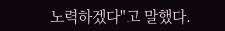노력하겠다"고 말했다.